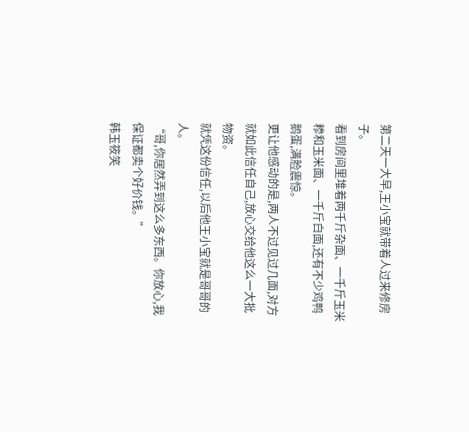第二天一大早,王小宝就带着人过来修房子。
看到房间里堆着两千斤杂面、一千斤玉米糁和玉米面、一千斤白面,还有不少鸡鸭鹅蛋,满脸震惊。
更让他感动的是,两人不过见过几面,对方就如此信任自己,放心交给他这么一大批物资。
就凭这份信任,以后他王小宝就是哥哥的人。
“哥,你居然弄到这么多东西。你放心,我保证都卖个好价钱。”
韩玉筱笑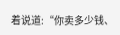着说道:“你卖多少钱、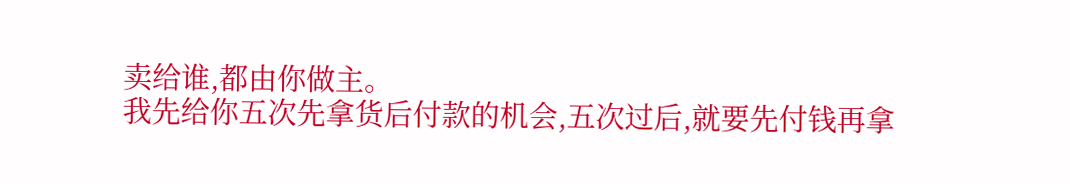卖给谁,都由你做主。
我先给你五次先拿货后付款的机会,五次过后,就要先付钱再拿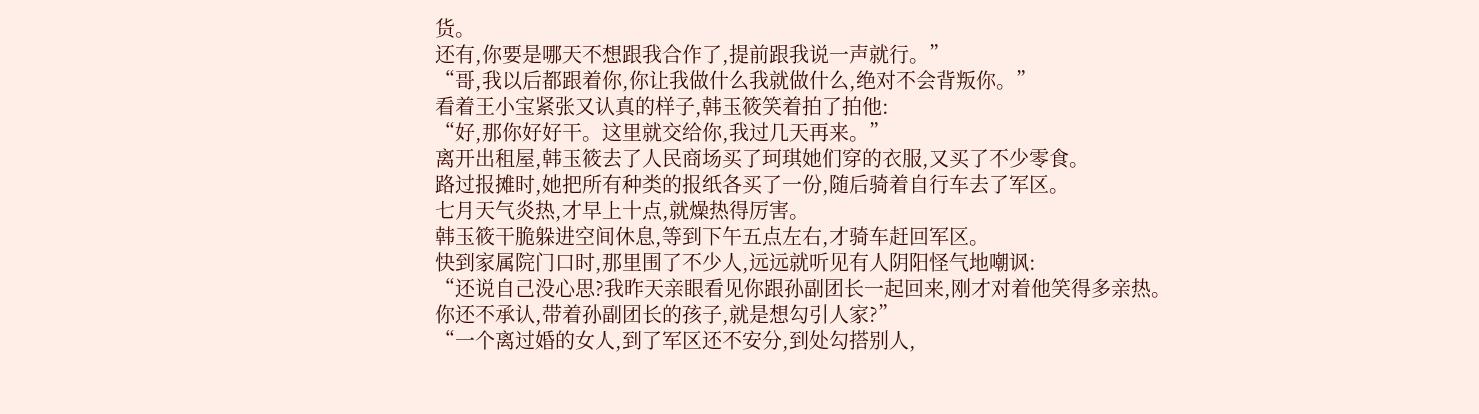货。
还有,你要是哪天不想跟我合作了,提前跟我说一声就行。”
“哥,我以后都跟着你,你让我做什么我就做什么,绝对不会背叛你。”
看着王小宝紧张又认真的样子,韩玉筱笑着拍了拍他:
“好,那你好好干。这里就交给你,我过几天再来。”
离开出租屋,韩玉筱去了人民商场买了珂琪她们穿的衣服,又买了不少零食。
路过报摊时,她把所有种类的报纸各买了一份,随后骑着自行车去了军区。
七月天气炎热,才早上十点,就燥热得厉害。
韩玉筱干脆躲进空间休息,等到下午五点左右,才骑车赶回军区。
快到家属院门口时,那里围了不少人,远远就听见有人阴阳怪气地嘲讽:
“还说自己没心思?我昨天亲眼看见你跟孙副团长一起回来,刚才对着他笑得多亲热。
你还不承认,带着孙副团长的孩子,就是想勾引人家?”
“一个离过婚的女人,到了军区还不安分,到处勾搭别人,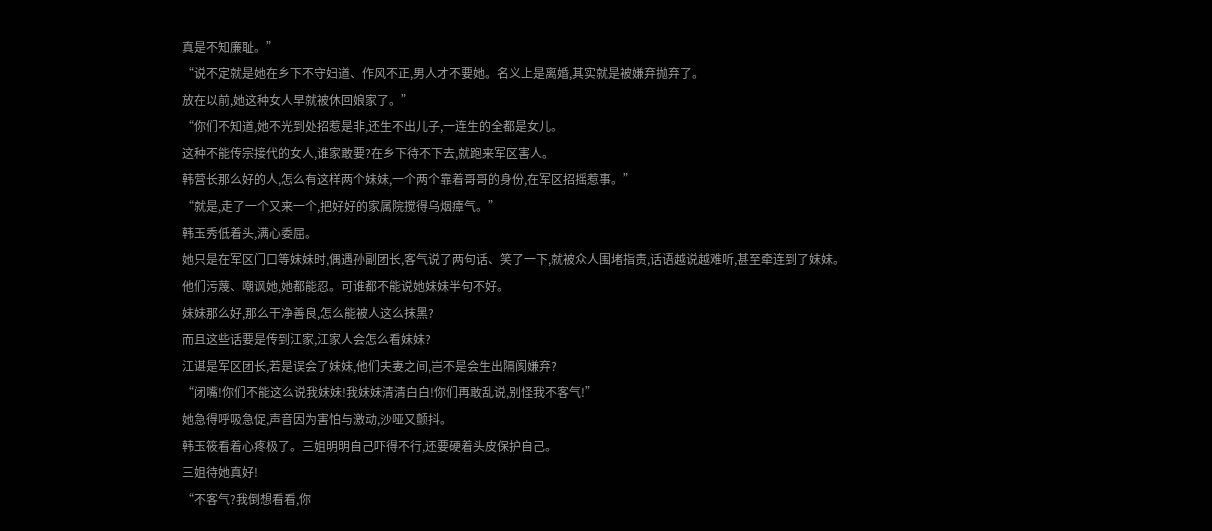真是不知廉耻。”
“说不定就是她在乡下不守妇道、作风不正,男人才不要她。名义上是离婚,其实就是被嫌弃抛弃了。
放在以前,她这种女人早就被休回娘家了。”
“你们不知道,她不光到处招惹是非,还生不出儿子,一连生的全都是女儿。
这种不能传宗接代的女人,谁家敢要?在乡下待不下去,就跑来军区害人。
韩营长那么好的人,怎么有这样两个妹妹,一个两个靠着哥哥的身份,在军区招摇惹事。”
“就是,走了一个又来一个,把好好的家属院搅得乌烟瘴气。”
韩玉秀低着头,满心委屈。
她只是在军区门口等妹妹时,偶遇孙副团长,客气说了两句话、笑了一下,就被众人围堵指责,话语越说越难听,甚至牵连到了妹妹。
他们污蔑、嘲讽她,她都能忍。可谁都不能说她妹妹半句不好。
妹妹那么好,那么干净善良,怎么能被人这么抹黑?
而且这些话要是传到江家,江家人会怎么看妹妹?
江谌是军区团长,若是误会了妹妹,他们夫妻之间,岂不是会生出隔阂嫌弃?
“闭嘴!你们不能这么说我妹妹!我妹妹清清白白!你们再敢乱说,别怪我不客气!”
她急得呼吸急促,声音因为害怕与激动,沙哑又颤抖。
韩玉筱看着心疼极了。三姐明明自己吓得不行,还要硬着头皮保护自己。
三姐待她真好!
“不客气?我倒想看看,你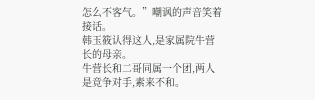怎么不客气。”嘲讽的声音笑着接话。
韩玉筱认得这人,是家属院牛营长的母亲。
牛营长和二哥同属一个团,两人是竞争对手,素来不和。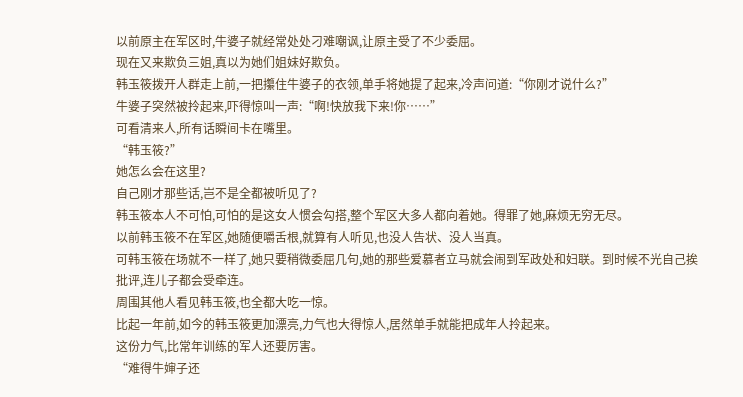以前原主在军区时,牛婆子就经常处处刁难嘲讽,让原主受了不少委屈。
现在又来欺负三姐,真以为她们姐妹好欺负。
韩玉筱拨开人群走上前,一把攥住牛婆子的衣领,单手将她提了起来,冷声问道:“你刚才说什么?”
牛婆子突然被拎起来,吓得惊叫一声:“啊!快放我下来!你……”
可看清来人,所有话瞬间卡在嘴里。
“韩玉筱?”
她怎么会在这里?
自己刚才那些话,岂不是全都被听见了?
韩玉筱本人不可怕,可怕的是这女人惯会勾搭,整个军区大多人都向着她。得罪了她,麻烦无穷无尽。
以前韩玉筱不在军区,她随便嚼舌根,就算有人听见,也没人告状、没人当真。
可韩玉筱在场就不一样了,她只要稍微委屈几句,她的那些爱慕者立马就会闹到军政处和妇联。到时候不光自己挨批评,连儿子都会受牵连。
周围其他人看见韩玉筱,也全都大吃一惊。
比起一年前,如今的韩玉筱更加漂亮,力气也大得惊人,居然单手就能把成年人拎起来。
这份力气,比常年训练的军人还要厉害。
“难得牛婶子还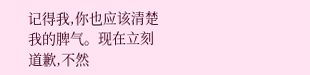记得我,你也应该清楚我的脾气。现在立刻道歉,不然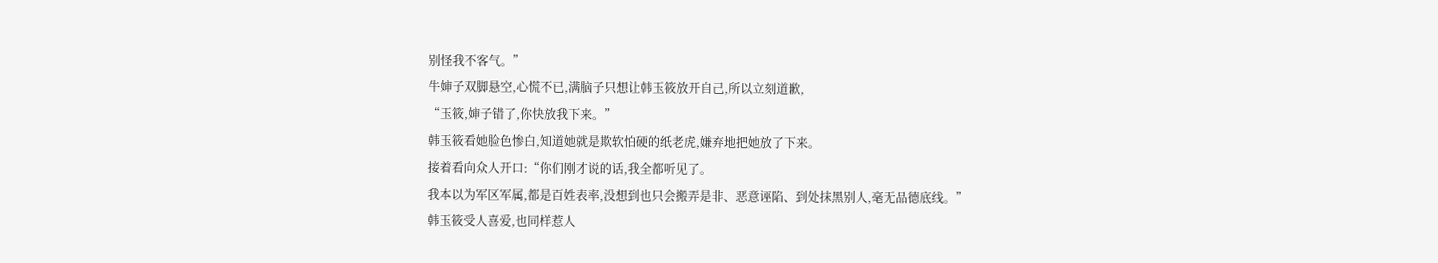别怪我不客气。”
牛婶子双脚悬空,心慌不已,满脑子只想让韩玉筱放开自己,所以立刻道歉,
“玉筱,婶子错了,你快放我下来。”
韩玉筱看她脸色惨白,知道她就是欺软怕硬的纸老虎,嫌弃地把她放了下来。
接着看向众人开口:“你们刚才说的话,我全都听见了。
我本以为军区军属,都是百姓表率,没想到也只会搬弄是非、恶意诬陷、到处抹黑别人,毫无品德底线。”
韩玉筱受人喜爱,也同样惹人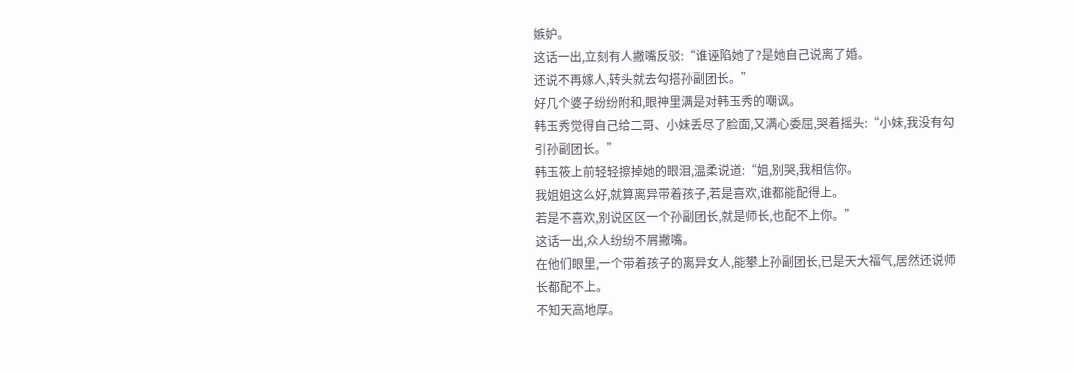嫉妒。
这话一出,立刻有人撇嘴反驳:“谁诬陷她了?是她自己说离了婚。
还说不再嫁人,转头就去勾搭孙副团长。”
好几个婆子纷纷附和,眼神里满是对韩玉秀的嘲讽。
韩玉秀觉得自己给二哥、小妹丢尽了脸面,又满心委屈,哭着摇头:“小妹,我没有勾引孙副团长。”
韩玉筱上前轻轻擦掉她的眼泪,温柔说道:“姐,别哭,我相信你。
我姐姐这么好,就算离异带着孩子,若是喜欢,谁都能配得上。
若是不喜欢,别说区区一个孙副团长,就是师长,也配不上你。”
这话一出,众人纷纷不屑撇嘴。
在他们眼里,一个带着孩子的离异女人,能攀上孙副团长,已是天大福气,居然还说师长都配不上。
不知天高地厚。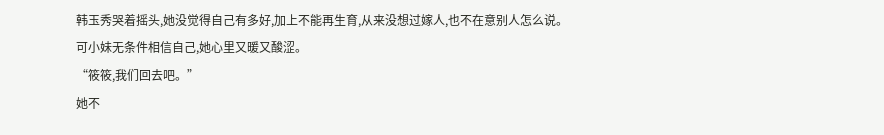韩玉秀哭着摇头,她没觉得自己有多好,加上不能再生育,从来没想过嫁人,也不在意别人怎么说。
可小妹无条件相信自己,她心里又暖又酸涩。
“筱筱,我们回去吧。”
她不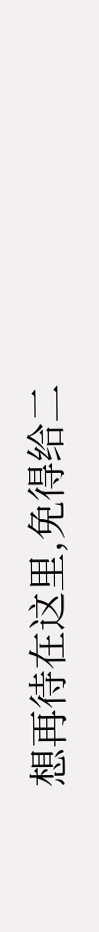想再待在这里,免得给二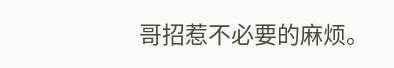哥招惹不必要的麻烦。